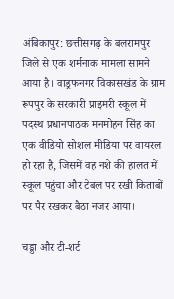अंबिकापुर: छत्तीसगढ़ के बलरामपुर जिले से एक शर्मनाक मामला सामने आया है। वाड्रफनगर विकासखंड के ग्राम रूपपुर के सरकारी प्राइमरी स्कूल में पदस्थ प्रधानपाठक मनमोहन सिंह का एक वीडियो सोशल मीडिया पर वायरल हो रहा है, जिसमें वह नशे की हालत में स्कूल पहुंचा और टेबल पर रखी किताबों पर पैर रखकर बैठा नजर आया।

चड्डा और टी-शर्ट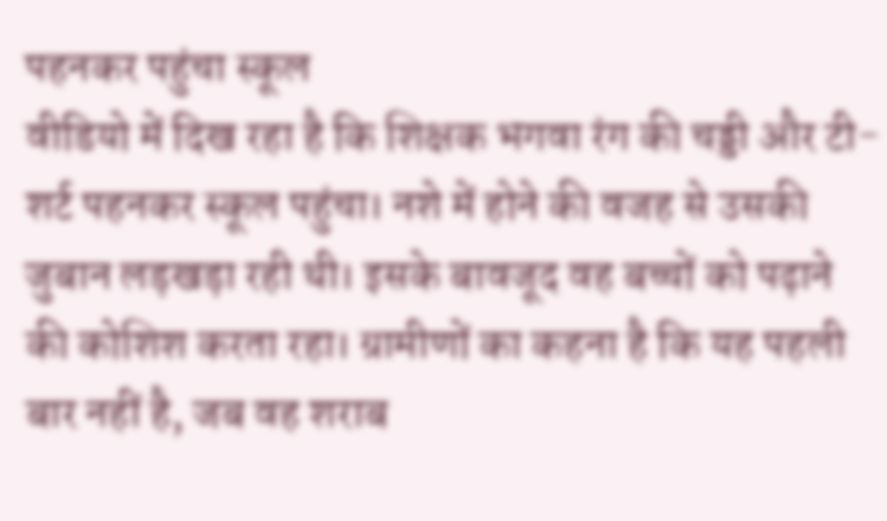पहनकर पहुंचा स्कूल
वीडियो में दिख रहा है कि शिक्षक भगवा रंग की चड्डी और टी-शर्ट पहनकर स्कूल पहुंचा। नशे में होने की वजह से उसकी जुबान लड़खड़ा रही थी। इसके बावजूद वह बच्चों को पढ़ाने की कोशिश करता रहा। ग्रामीणों का कहना है कि यह पहली बार नहीं है, जब वह शराब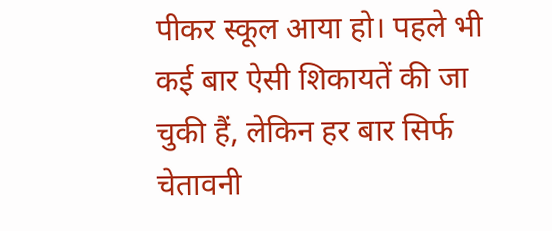पीकर स्कूल आया हो। पहले भी कई बार ऐसी शिकायतें की जा चुकी हैं, लेकिन हर बार सिर्फ चेतावनी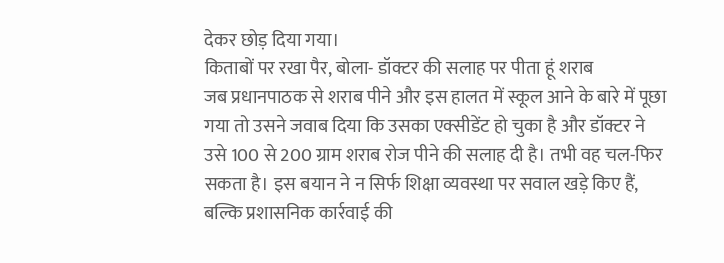देकर छोड़ दिया गया।
किताबों पर रखा पैर, बोला- डॉक्टर की सलाह पर पीता हूं शराब
जब प्रधानपाठक से शराब पीने और इस हालत में स्कूल आने के बारे में पूछा गया तो उसने जवाब दिया कि उसका एक्सीडेंट हो चुका है और डॉक्टर ने उसे 100 से 200 ग्राम शराब रोज पीने की सलाह दी है। तभी वह चल-फिर सकता है। इस बयान ने न सिर्फ शिक्षा व्यवस्था पर सवाल खड़े किए हैं, बल्कि प्रशासनिक कार्रवाई की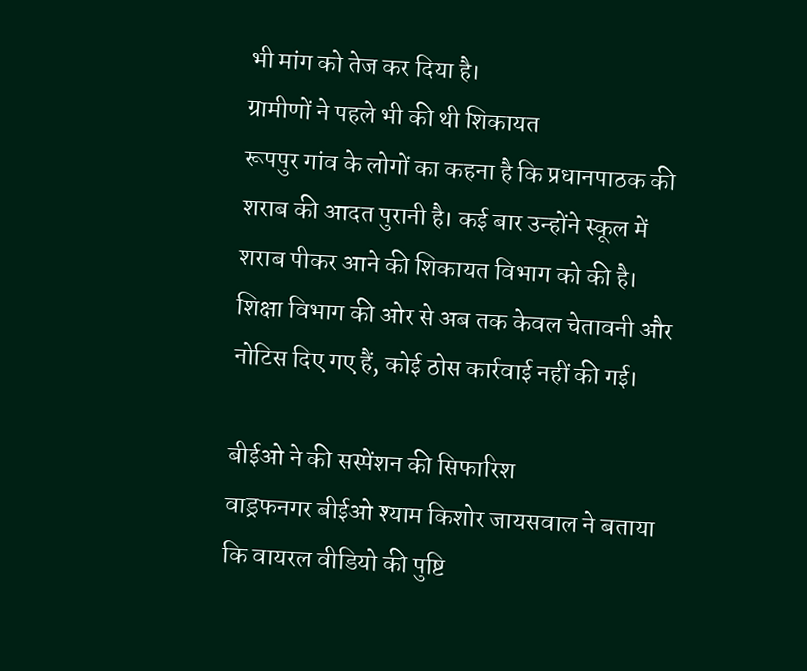भी मांग को तेज कर दिया है।
ग्रामीणों ने पहले भी की थी शिकायत
रूपपुर गांव के लोगों का कहना है कि प्रधानपाठक की शराब की आदत पुरानी है। कई बार उन्होंने स्कूल में शराब पीकर आने की शिकायत विभाग को की है। शिक्षा विभाग की ओर से अब तक केवल चेतावनी और नोटिस दिए गए हैं, कोई ठोस कार्रवाई नहीं की गई।

बीईओ ने की सस्पेंशन की सिफारिश
वाड्रफनगर बीईओ श्याम किशोर जायसवाल ने बताया कि वायरल वीडियो की पुष्टि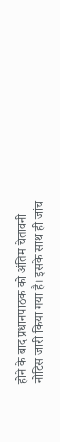होने के बाद प्रधानपाठक को अंतिम चेतावनी नोटिस जारी किया गया है। इसके साथ ही जांच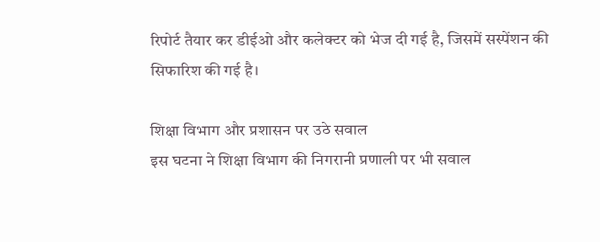रिपोर्ट तैयार कर डीईओ और कलेक्टर को भेज दी गई है, जिसमें सस्पेंशन की सिफारिश की गई है।

शिक्षा विभाग और प्रशासन पर उठे सवाल
इस घटना ने शिक्षा विभाग की निगरानी प्रणाली पर भी सवाल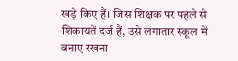खड़े किए हैं। जिस शिक्षक पर पहले से शिकायतें दर्ज हैं, उसे लगातार स्कूल में बनाए रखना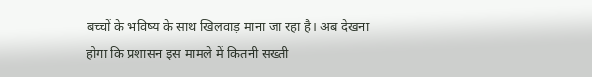बच्चों के भविष्य के साथ खिलवाड़ माना जा रहा है। अब देखना होगा कि प्रशासन इस मामले में कितनी सख्ती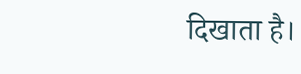दिखाता है।